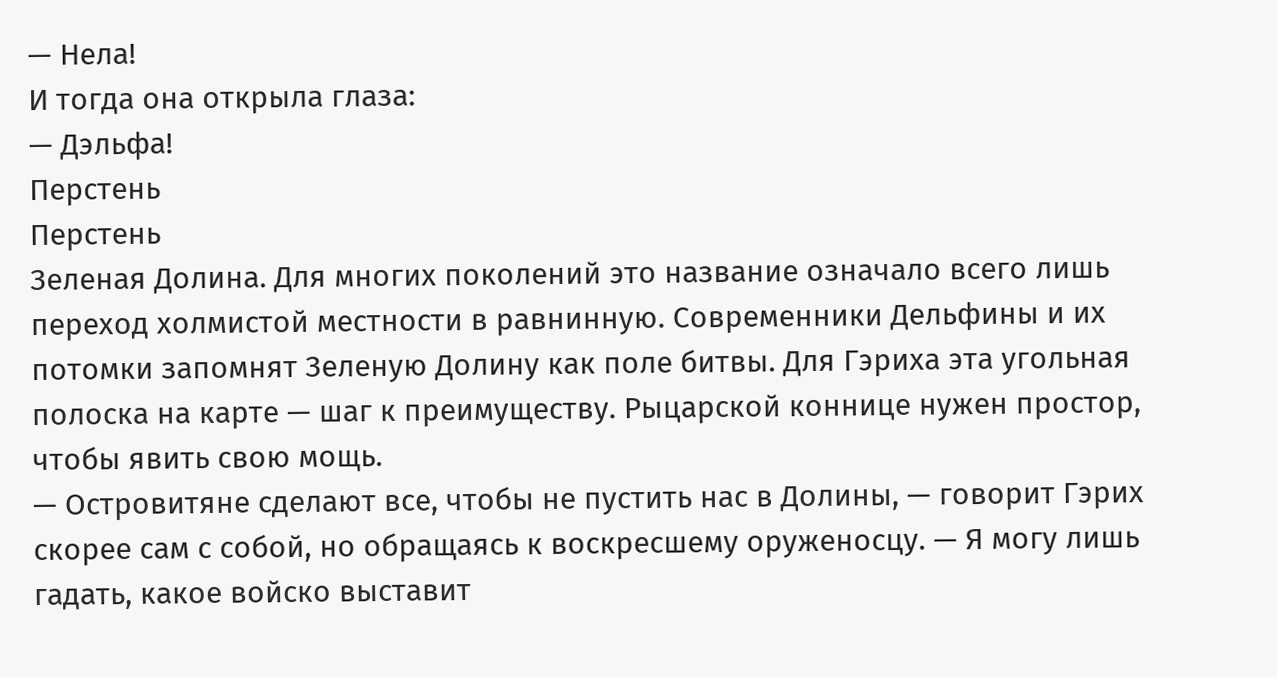— Нела!
И тогда она открыла глаза:
— Дэльфа!
Перстень
Перстень
Зеленая Долина. Для многих поколений это название означало всего лишь переход холмистой местности в равнинную. Современники Дельфины и их потомки запомнят Зеленую Долину как поле битвы. Для Гэриха эта угольная полоска на карте — шаг к преимуществу. Рыцарской коннице нужен простор, чтобы явить свою мощь.
— Островитяне сделают все, чтобы не пустить нас в Долины, — говорит Гэрих скорее сам с собой, но обращаясь к воскресшему оруженосцу. — Я могу лишь гадать, какое войско выставит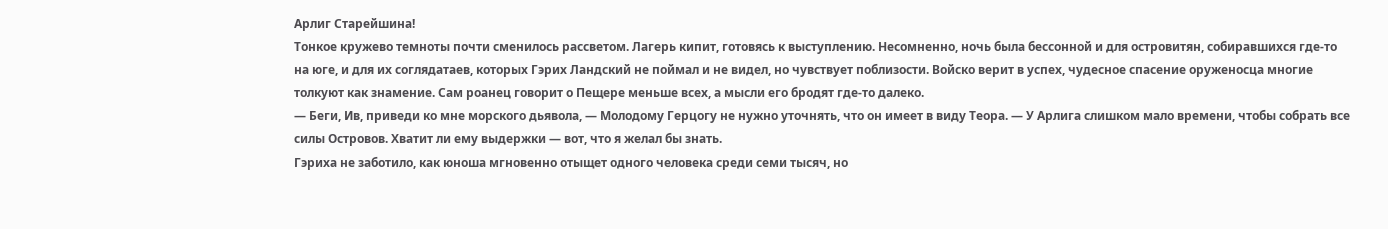Арлиг Старейшина!
Тонкое кружево темноты почти сменилось рассветом. Лагерь кипит, готовясь к выступлению. Несомненно, ночь была бессонной и для островитян, собиравшихся где-то на юге, и для их соглядатаев, которых Гэрих Ландский не поймал и не видел, но чувствует поблизости. Войско верит в успех, чудесное спасение оруженосца многие толкуют как знамение. Сам роанец говорит о Пещере меньше всех, а мысли его бродят где-то далеко.
— Беги, Ив, приведи ко мне морского дьявола, — Молодому Герцогу не нужно уточнять, что он имеет в виду Теора. — У Арлига слишком мало времени, чтобы собрать все силы Островов. Хватит ли ему выдержки — вот, что я желал бы знать.
Гэриха не заботило, как юноша мгновенно отыщет одного человека среди семи тысяч, но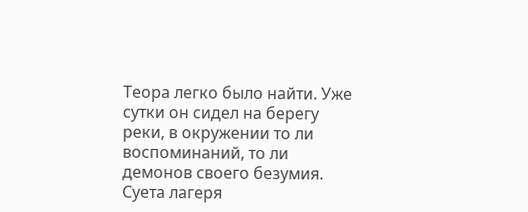Теора легко было найти. Уже сутки он сидел на берегу реки, в окружении то ли воспоминаний, то ли демонов своего безумия. Суета лагеря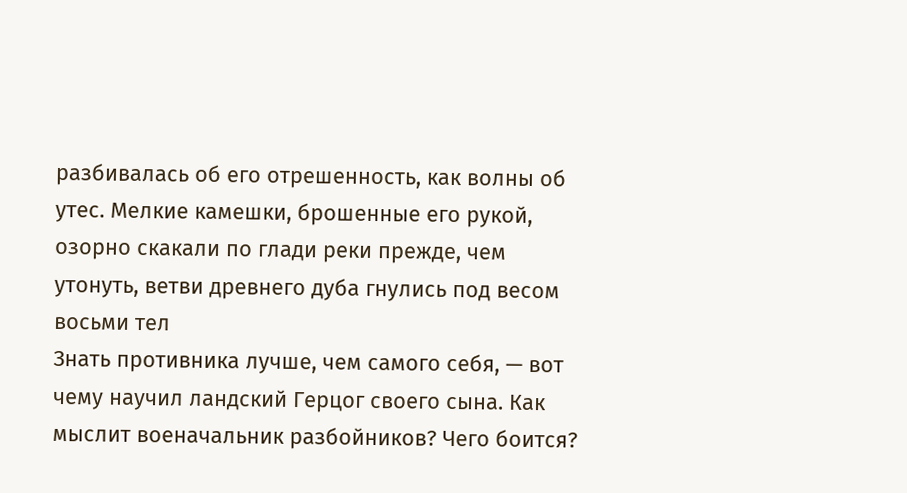разбивалась об его отрешенность, как волны об утес. Мелкие камешки, брошенные его рукой, озорно скакали по глади реки прежде, чем утонуть, ветви древнего дуба гнулись под весом восьми тел
Знать противника лучше, чем самого себя, — вот чему научил ландский Герцог своего сына. Как мыслит военачальник разбойников? Чего боится?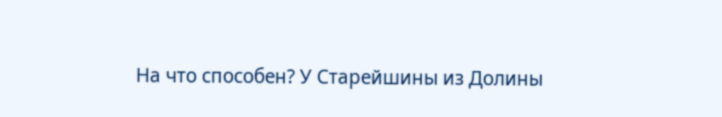На что способен? У Старейшины из Долины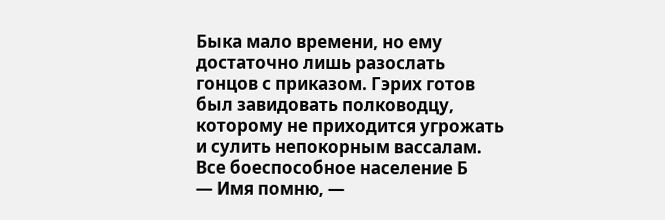Быка мало времени, но ему достаточно лишь разослать гонцов с приказом. Гэрих готов был завидовать полководцу, которому не приходится угрожать и сулить непокорным вассалам. Все боеспособное население Б
— Имя помню, —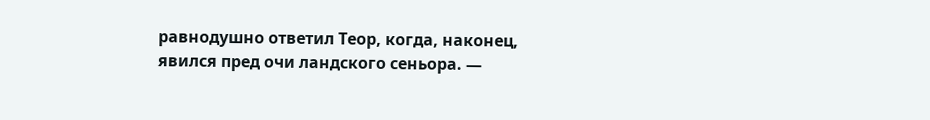равнодушно ответил Теор, когда, наконец, явился пред очи ландского сеньора. —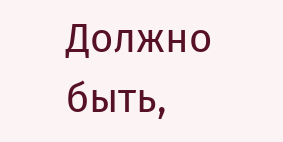Должно быть,